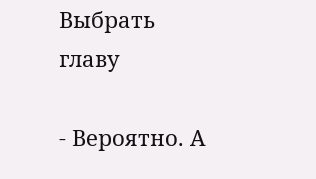Выбрать главу

- Вероятно. А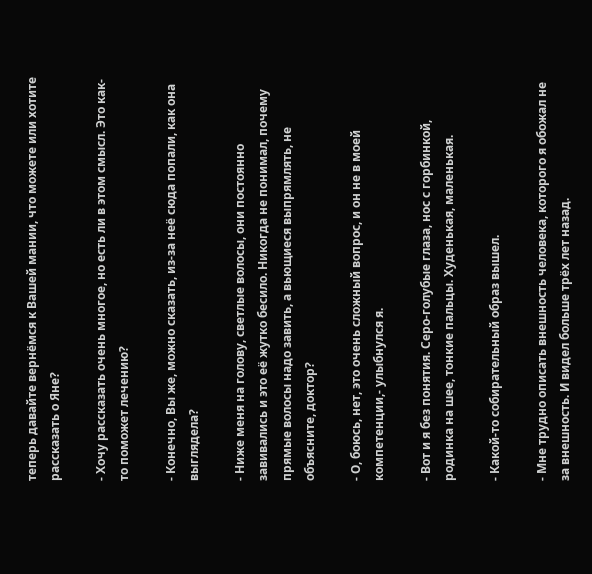теперь давайте вернёмся к Вашей мании, что можете или хотите рассказать о Яне?

- Хочу рассказать очень многое, но есть ли в этом смысл. Это как-то поможет лечению?

- Конечно, Вы же, можно сказать, из-за неё сюда попали, как она выглядела?

- Ниже меня на голову, светлые волосы, они постоянно завивались и это её жутко бесило. Никогда не понимал, почему прямые волосы надо завить, а вьющиеся выпрямлять, не объясните, доктор?

- О, боюсь, нет, это очень сложный вопрос, и он не в моей компетенции,- улыбнулся я.

- Вот и я без понятия. Серо-голубые глаза, нос с горбинкой, родинка на шее, тонкие пальцы. Худенькая, маленькая.

- Какой-то собирательный образ вышел.

- Мне трудно описать внешность человека, которого я обожал не за внешность. И видел больше трёх лет назад.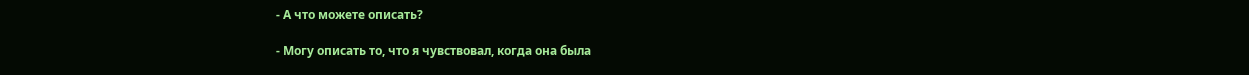- А что можете описать?

- Могу описать то, что я чувствовал, когда она была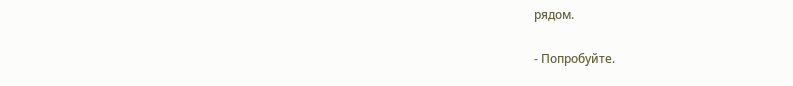рядом.

- Попробуйте.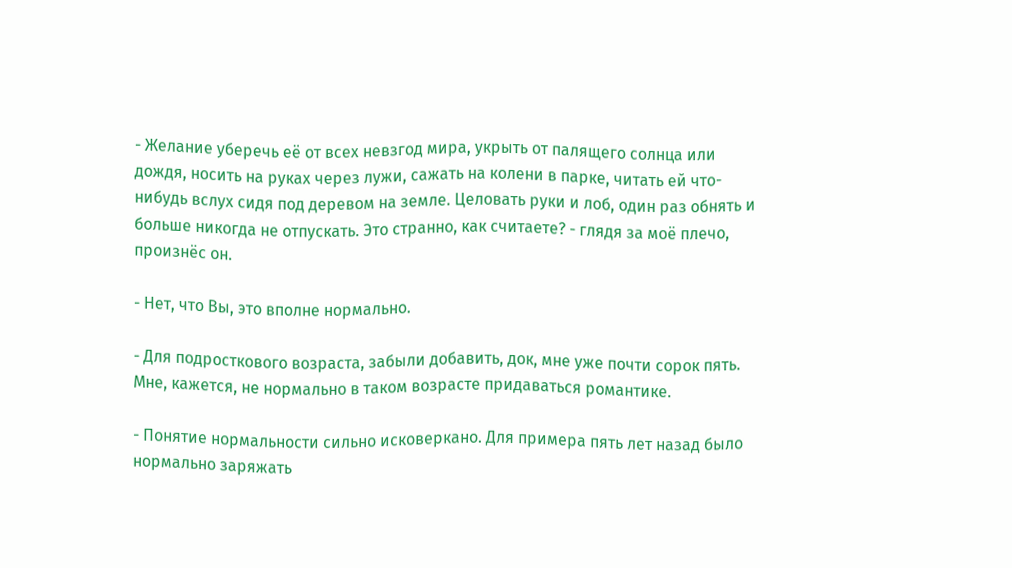- Желание уберечь её от всех невзгод мира, укрыть от палящего солнца или дождя, носить на руках через лужи, сажать на колени в парке, читать ей что-нибудь вслух сидя под деревом на земле. Целовать руки и лоб, один раз обнять и больше никогда не отпускать. Это странно, как считаете? - глядя за моё плечо, произнёс он.

- Нет, что Вы, это вполне нормально.

- Для подросткового возраста, забыли добавить, док, мне уже почти сорок пять. Мне, кажется, не нормально в таком возрасте придаваться романтике.

- Понятие нормальности сильно исковеркано. Для примера пять лет назад было нормально заряжать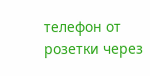телефон от розетки через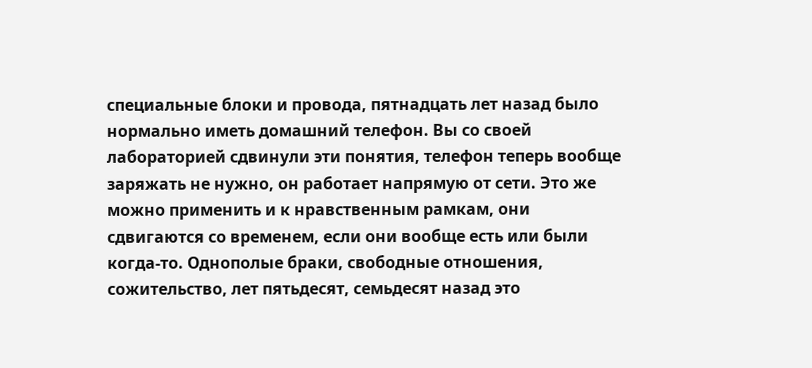специальные блоки и провода, пятнадцать лет назад было нормально иметь домашний телефон. Вы со своей лабораторией сдвинули эти понятия, телефон теперь вообще заряжать не нужно, он работает напрямую от сети. Это же можно применить и к нравственным рамкам, они сдвигаются со временем, если они вообще есть или были когда-то. Однополые браки, свободные отношения, сожительство, лет пятьдесят, семьдесят назад это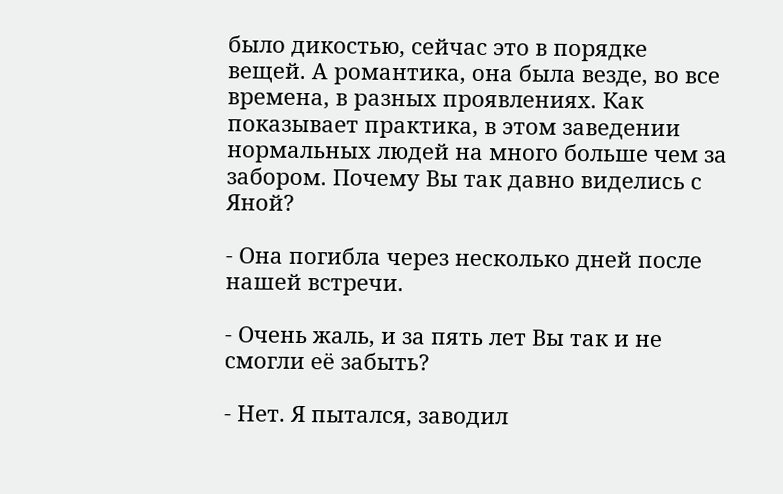было дикостью, сейчас это в порядке вещей. А романтика, она была везде, во все времена, в разных проявлениях. Как показывает практика, в этом заведении нормальных людей на много больше чем за забором. Почему Вы так давно виделись с Яной?

- Она погибла через несколько дней после нашей встречи.

- Очень жаль, и за пять лет Вы так и не смогли её забыть?

- Нет. Я пытался, заводил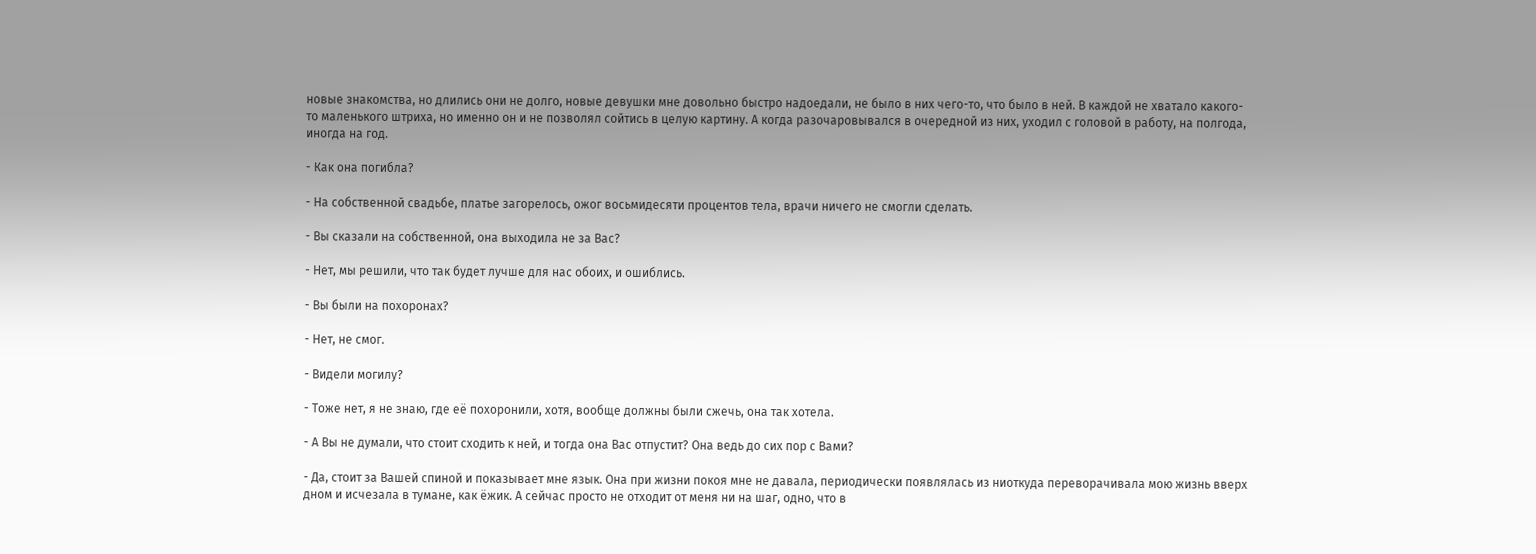новые знакомства, но длились они не долго, новые девушки мне довольно быстро надоедали, не было в них чего-то, что было в ней. В каждой не хватало какого-то маленького штриха, но именно он и не позволял сойтись в целую картину. А когда разочаровывался в очередной из них, уходил с головой в работу, на полгода, иногда на год.

- Как она погибла?

- На собственной свадьбе, платье загорелось, ожог восьмидесяти процентов тела, врачи ничего не смогли сделать.

- Вы сказали на собственной, она выходила не за Вас?

- Нет, мы решили, что так будет лучше для нас обоих, и ошиблись.

- Вы были на похоронах?

- Нет, не смог.

- Видели могилу?

- Тоже нет, я не знаю, где её похоронили, хотя, вообще должны были сжечь, она так хотела.

- А Вы не думали, что стоит сходить к ней, и тогда она Вас отпустит? Она ведь до сих пор с Вами?

- Да, стоит за Вашей спиной и показывает мне язык. Она при жизни покоя мне не давала, периодически появлялась из ниоткуда переворачивала мою жизнь вверх дном и исчезала в тумане, как ёжик. А сейчас просто не отходит от меня ни на шаг, одно, что в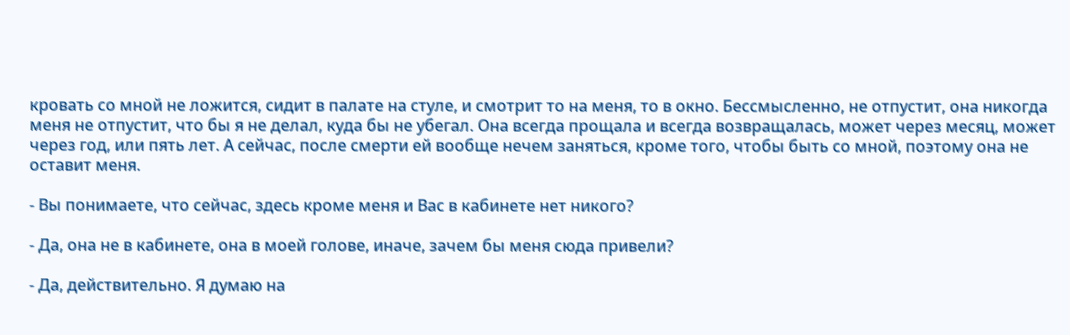кровать со мной не ложится, сидит в палате на стуле, и смотрит то на меня, то в окно. Бессмысленно, не отпустит, она никогда меня не отпустит, что бы я не делал, куда бы не убегал. Она всегда прощала и всегда возвращалась, может через месяц, может через год, или пять лет. А сейчас, после смерти ей вообще нечем заняться, кроме того, чтобы быть со мной, поэтому она не оставит меня.

- Вы понимаете, что сейчас, здесь кроме меня и Вас в кабинете нет никого?

- Да, она не в кабинете, она в моей голове, иначе, зачем бы меня сюда привели?

- Да, действительно. Я думаю на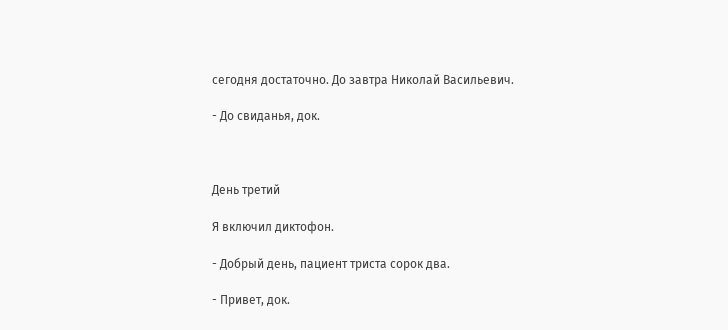сегодня достаточно. До завтра Николай Васильевич.

- До свиданья, док.



День третий

Я включил диктофон.

- Добрый день, пациент триста сорок два.

- Привет, док.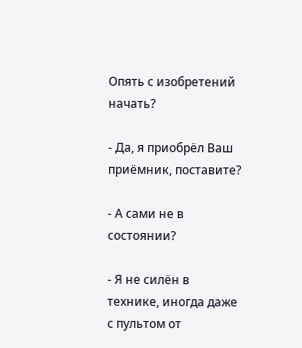Опять с изобретений начать?

- Да, я приобрёл Ваш приёмник, поставите?

- А сами не в состоянии?

- Я не силён в технике, иногда даже с пультом от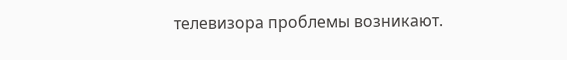телевизора проблемы возникают.